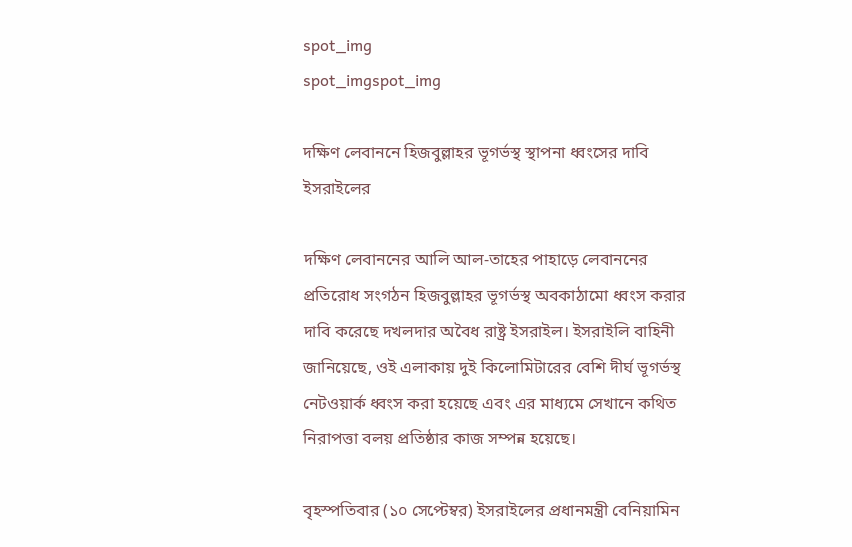spot_img
spot_imgspot_img

দক্ষিণ লেবাননে হিজবুল্লাহর ভূগর্ভস্থ স্থাপনা ধ্বংসের দাবি ইসরাইলের

দক্ষিণ লেবাননের আলি আল-তাহের পাহাড়ে লেবাননের প্রতিরোধ সংগঠন হিজবুল্লাহর ভূগর্ভস্থ অবকাঠামো ধ্বংস করার দাবি করেছে দখলদার অবৈধ রাষ্ট্র ইসরাইল। ইসরাইলি বাহিনী জানিয়েছে, ওই এলাকায় দুই কিলোমিটারের বেশি দীর্ঘ ভূগর্ভস্থ নেটওয়ার্ক ধ্বংস করা হয়েছে এবং এর মাধ্যমে সেখানে কথিত নিরাপত্তা বলয় প্রতিষ্ঠার কাজ সম্পন্ন হয়েছে।

বৃহস্পতিবার (১০ সেপ্টেম্বর) ইসরাইলের প্রধানমন্ত্রী বেনিয়ামিন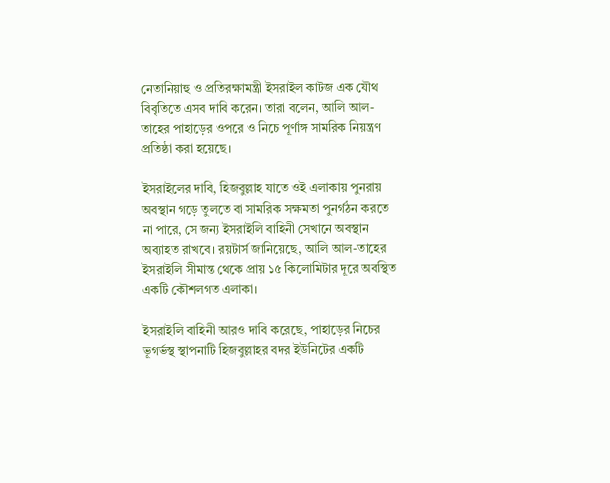নেতানিয়াহু ও প্রতিরক্ষামন্ত্রী ইসরাইল কাটজ এক যৌথ বিবৃতিতে এসব দাবি করেন। তারা বলেন, আলি আল-তাহের পাহাড়ের ওপরে ও নিচে পূর্ণাঙ্গ সামরিক নিয়ন্ত্রণ প্রতিষ্ঠা করা হয়েছে।

ইসরাইলের দাবি, হিজবুল্লাহ যাতে ওই এলাকায় পুনরায় অবস্থান গড়ে তুলতে বা সামরিক সক্ষমতা পুনর্গঠন করতে না পারে, সে জন্য ইসরাইলি বাহিনী সেখানে অবস্থান অব্যাহত রাখবে। রয়টার্স জানিয়েছে, আলি আল-তাহের ইসরাইলি সীমান্ত থেকে প্রায় ১৫ কিলোমিটার দূরে অবস্থিত একটি কৌশলগত এলাকা।

ইসরাইলি বাহিনী আরও দাবি করেছে, পাহাড়ের নিচের ভূগর্ভস্থ স্থাপনাটি হিজবুল্লাহর বদর ইউনিটের একটি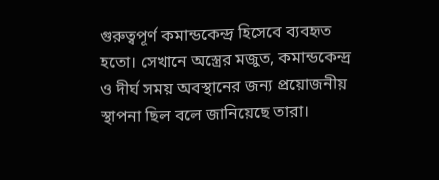গুরুত্বপূর্ণ কমান্ডকেন্দ্র হিসেবে ব্যবহৃত হতো। সেখানে অস্ত্রের মজুত, কমান্ডকেন্দ্র ও দীর্ঘ সময় অবস্থানের জন্য প্রয়োজনীয় স্থাপনা ছিল বলে জানিয়েছে তারা।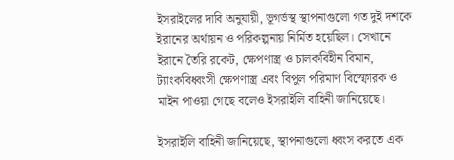ইসরাইলের দাবি অনুযায়ী, ভূগর্ভস্থ স্থাপনাগুলো গত দুই দশকে ইরানের অর্থায়ন ও পরিকল্পনায় নির্মিত হয়েছিল। সেখানে ইরানে তৈরি রকেট, ক্ষেপণাস্ত্র ও চালকবিহীন বিমান, ট্যাংকবিধ্বংসী ক্ষেপণাস্ত্র এবং বিপুল পরিমাণ বিস্ফোরক ও মাইন পাওয়া গেছে বলেও ইসরাইলি বাহিনী জানিয়েছে।

ইসরাইলি বাহিনী জানিয়েছে, স্থাপনাগুলো ধ্বংস করতে এক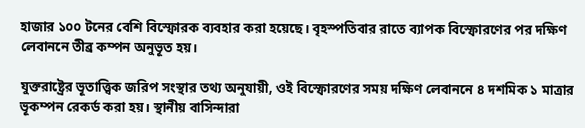হাজার ১০০ টনের বেশি বিস্ফোরক ব্যবহার করা হয়েছে। বৃহস্পতিবার রাতে ব্যাপক বিস্ফোরণের পর দক্ষিণ লেবাননে তীব্র কম্পন অনুভূত হয়।

যুক্তরাষ্ট্রের ভূতাত্ত্বিক জরিপ সংস্থার তথ্য অনুযায়ী, ওই বিস্ফোরণের সময় দক্ষিণ লেবাননে ৪ দশমিক ১ মাত্রার ভূকম্পন রেকর্ড করা হয়। স্থানীয় বাসিন্দারা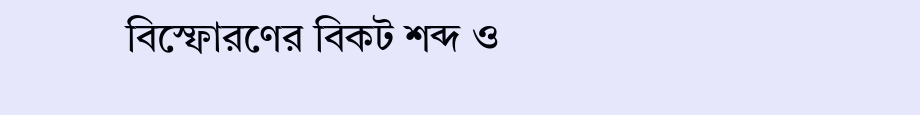বিস্ফোরণের বিকট শব্দ ও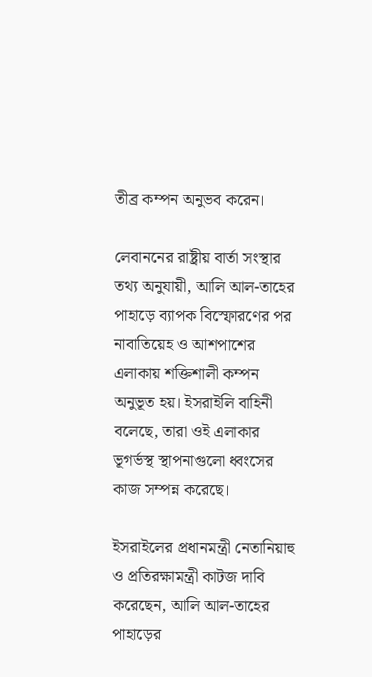তীব্র কম্পন অনুভব করেন।

লেবাননের রাষ্ট্রীয় বার্তা সংস্থার তথ্য অনুযায়ী, আলি আল-তাহের পাহাড়ে ব্যাপক বিস্ফোরণের পর নাবাতিয়েহ ও আশপাশের এলাকায় শক্তিশালী কম্পন অনুভূত হয়। ইসরাইলি বাহিনী বলেছে, তারা ওই এলাকার ভূগর্ভস্থ স্থাপনাগুলো ধ্বংসের কাজ সম্পন্ন করেছে।

ইসরাইলের প্রধানমন্ত্রী নেতানিয়াহু ও প্রতিরক্ষামন্ত্রী কাটজ দাবি করেছেন, আলি আল-তাহের পাহাড়ের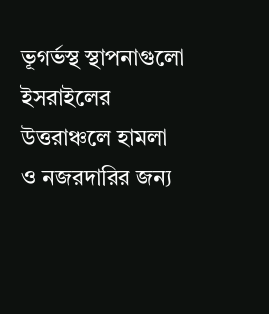ভূগর্ভস্থ স্থাপনাগুলো ইসরাইলের উত্তরাঞ্চলে হামলা ও নজরদারির জন্য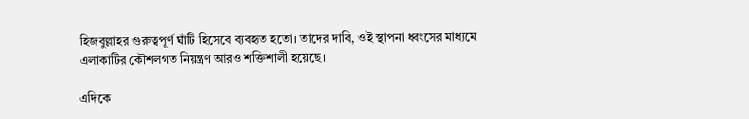হিজবুল্লাহর গুরুত্বপূর্ণ ঘাঁটি হিসেবে ব্যবহৃত হতো। তাদের দাবি, ওই স্থাপনা ধ্বংসের মাধ্যমে এলাকাটির কৌশলগত নিয়ন্ত্রণ আরও শক্তিশালী হয়েছে।

এদিকে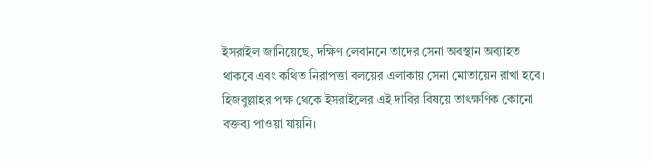ইসরাইল জানিয়েছে, দক্ষিণ লেবাননে তাদের সেনা অবস্থান অব্যাহত থাকবে এবং কথিত নিরাপত্তা বলয়ের এলাকায় সেনা মোতায়েন রাখা হবে। হিজবুল্লাহর পক্ষ থেকে ইসরাইলের এই দাবির বিষয়ে তাৎক্ষণিক কোনো বক্তব্য পাওয়া যায়নি।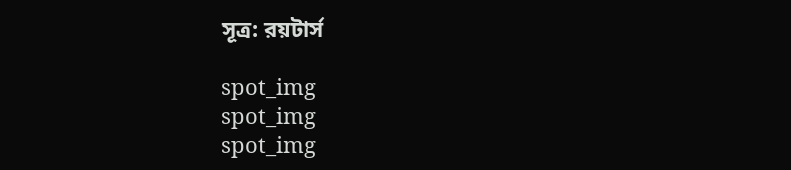সূত্র: রয়টার্স

spot_img
spot_img
spot_img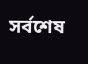সর্বশেষ